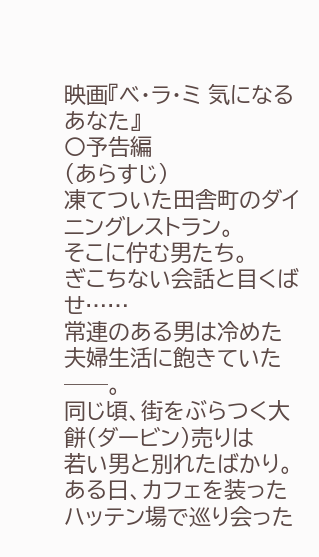映画『ベ・ラ・ミ 気になるあなた』
〇予告編
(あらすじ)
凍てついた田舎町のダイニングレストラン。
そこに佇む男たち。
ぎこちない会話と目くばせ……
常連のある男は冷めた夫婦生活に飽きていた──。
同じ頃、街をぶらつく大餅(ダービン)売りは
若い男と別れたばかり。
ある日、カフェを装ったハッテン場で巡り会った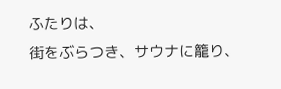ふたりは、
街をぶらつき、サウナに籠り、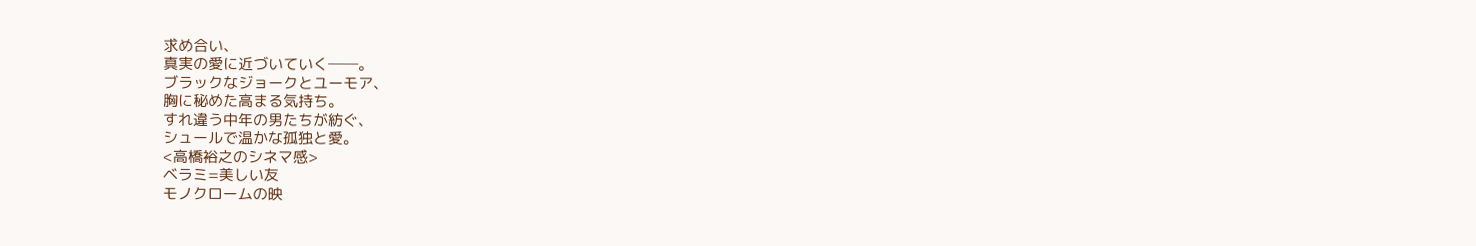求め合い、
真実の愛に近づいていく──。
ブラックなジョークとユーモア、
胸に秘めた高まる気持ち。
すれ違う中年の男たちが紡ぐ、
シュールで温かな孤独と愛。
<高橋裕之のシネマ感>
ベラミ=美しい友
モノクロームの映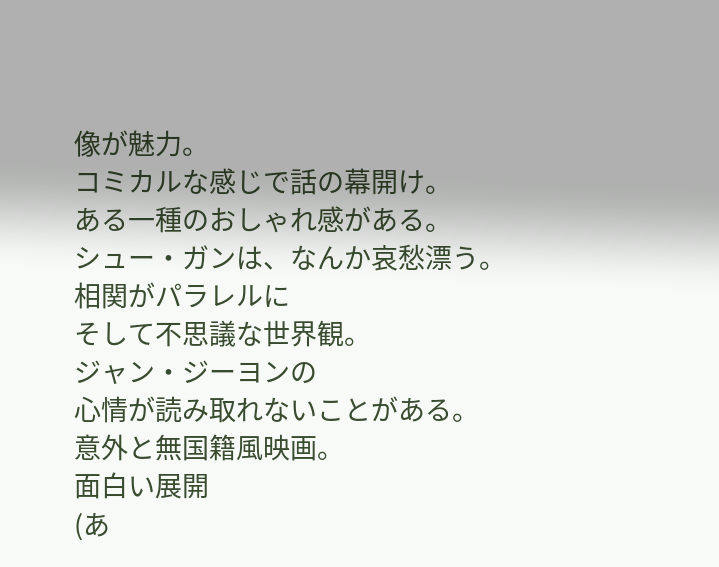像が魅力。
コミカルな感じで話の幕開け。
ある一種のおしゃれ感がある。
シュー・ガンは、なんか哀愁漂う。
相関がパラレルに
そして不思議な世界観。
ジャン・ジーヨンの
心情が読み取れないことがある。
意外と無国籍風映画。
面白い展開
(あ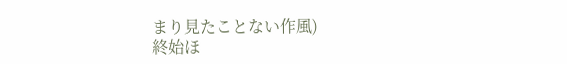まり見たことない作風)
終始ほ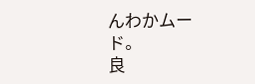んわかムード。
良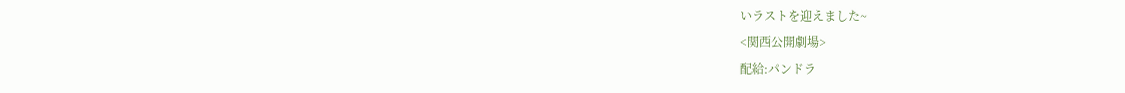いラストを迎えました~
<関西公開劇場>
配給:パンドラ